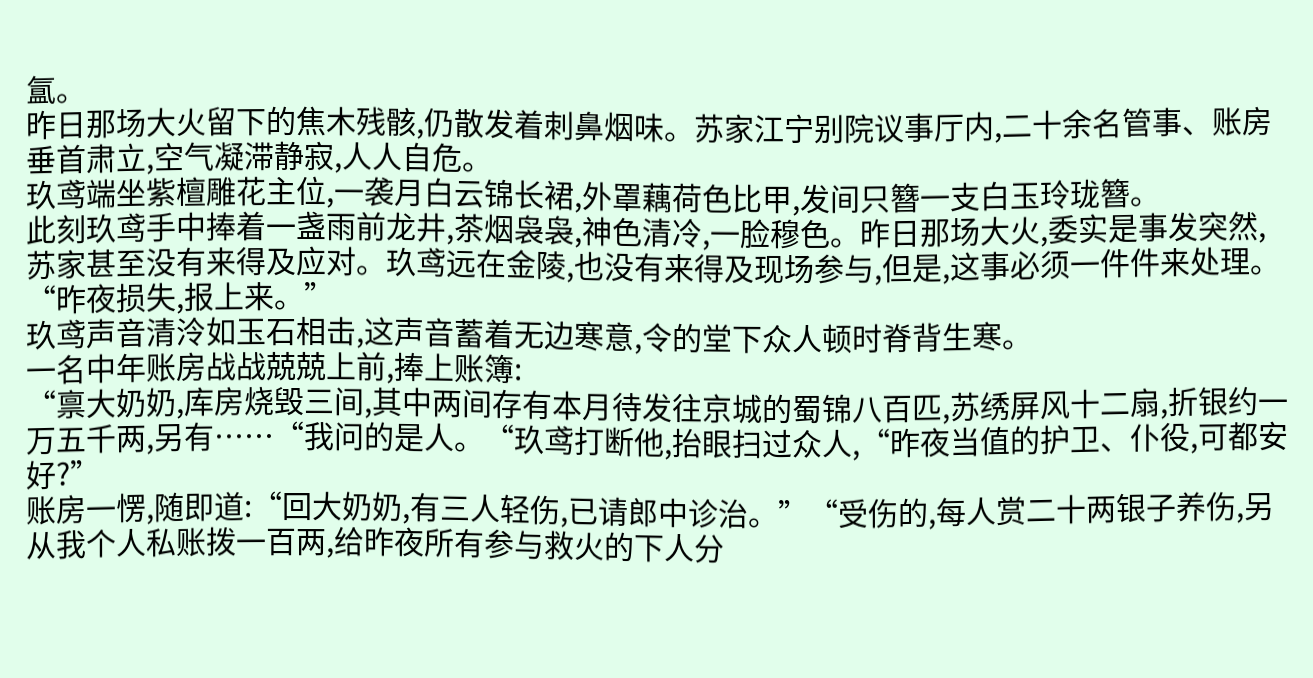氲。
昨日那场大火留下的焦木残骸,仍散发着刺鼻烟味。苏家江宁别院议事厅内,二十余名管事、账房垂首肃立,空气凝滞静寂,人人自危。
玖鸢端坐紫檀雕花主位,一袭月白云锦长裙,外罩藕荷色比甲,发间只簪一支白玉玲珑簪。
此刻玖鸢手中捧着一盏雨前龙井,茶烟袅袅,神色清冷,一脸穆色。昨日那场大火,委实是事发突然,苏家甚至没有来得及应对。玖鸢远在金陵,也没有来得及现场参与,但是,这事必须一件件来处理。“昨夜损失,报上来。”
玖鸢声音清泠如玉石相击,这声音蓄着无边寒意,令的堂下众人顿时脊背生寒。
一名中年账房战战兢兢上前,捧上账簿:
“禀大奶奶,库房烧毁三间,其中两间存有本月待发往京城的蜀锦八百匹,苏绣屏风十二扇,折银约一万五千两,另有……“我问的是人。“玖鸢打断他,抬眼扫过众人,“昨夜当值的护卫、仆役,可都安好?”
账房一愣,随即道:“回大奶奶,有三人轻伤,已请郎中诊治。”“受伤的,每人赏二十两银子养伤,另从我个人私账拨一百两,给昨夜所有参与救火的下人分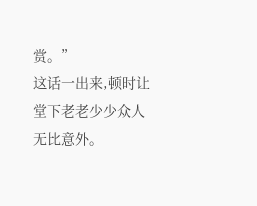赏。”
这话一出来,顿时让堂下老老少少众人无比意外。